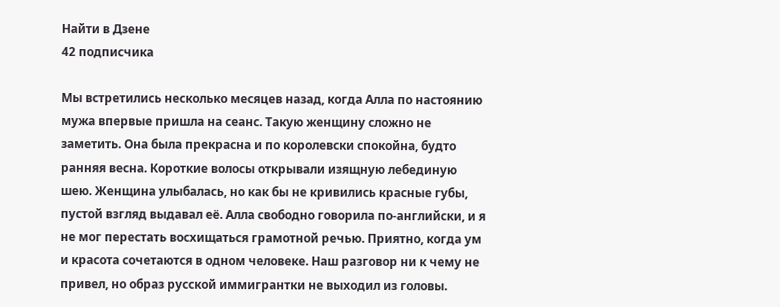Найти в Дзене
42 подписчика

Мы встретились несколько месяцев назад, когда Алла по настоянию мужа впервые пришла на сеанс. Такую женщину сложно не заметить. Она была прекрасна и по королевски спокойна, будто ранняя весна. Короткие волосы открывали изящную лебединую шею. Женщина улыбалась, но как бы не кривились красные губы, пустой взгляд выдавал её. Алла свободно говорила по-английски, и я не мог перестать восхищаться грамотной речью. Приятно, когда ум и красота сочетаются в одном человеке. Наш разговор ни к чему не привел, но образ русской иммигрантки не выходил из головы.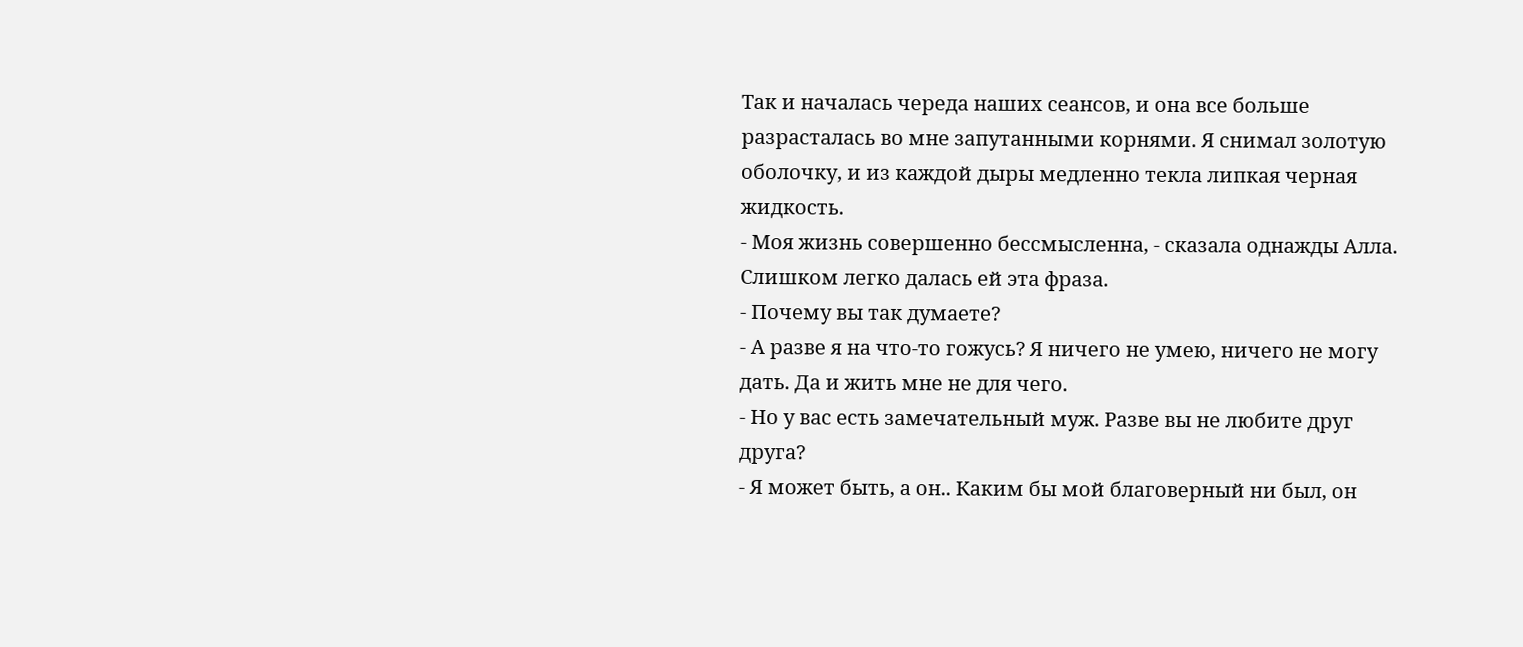Так и началась череда наших сеансов, и она все больше разрасталась во мне запутанными корнями. Я снимал золотую оболочку, и из каждой дыры медленно текла липкая черная жидкость.
- Моя жизнь совершенно бессмысленна, - сказала однажды Алла. Слишком легко далась ей эта фраза.
- Почему вы так думаете?
- А разве я на что-то гожусь? Я ничего не умею, ничего не могу дать. Да и жить мне не для чего.
- Но у вас есть замечательный муж. Разве вы не любите друг друга?
- Я может быть, а он.. Каким бы мой благоверный ни был, он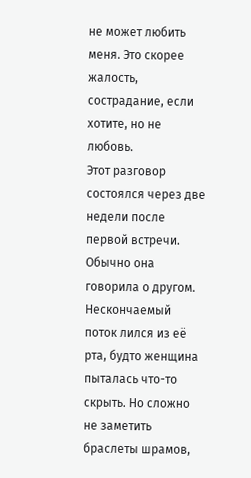не может любить меня. Это скорее жалость, сострадание, если хотите, но не любовь.
Этот разговор состоялся через две недели после первой встречи.
Обычно она говорила о другом. Нескончаемый поток лился из её рта, будто женщина пыталась что-то скрыть. Но сложно не заметить браслеты шрамов,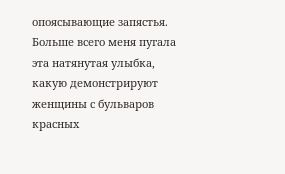опоясывающие запястья.
Больше всего меня пугала эта натянутая улыбка, какую демонстрируют женщины с бульваров красных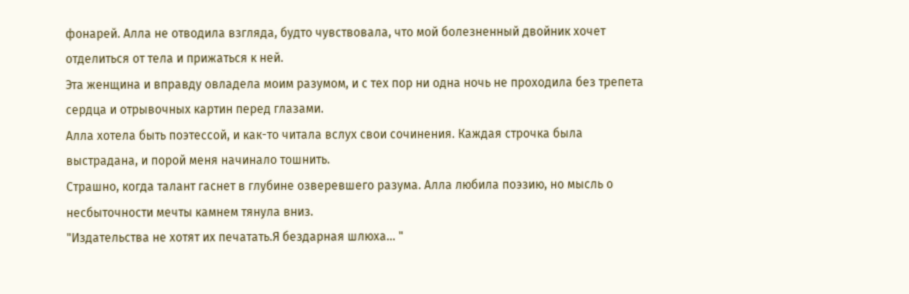фонарей. Алла не отводила взгляда, будто чувствовала, что мой болезненный двойник хочет отделиться от тела и прижаться к ней.
Эта женщина и вправду овладела моим разумом, и с тех пор ни одна ночь не проходила без трепета сердца и отрывочных картин перед глазами.
Алла хотела быть поэтессой, и как-то читала вслух свои сочинения. Каждая строчка была выстрадана, и порой меня начинало тошнить.
Страшно, когда талант гаснет в глубине озверевшего разума. Алла любила поэзию, но мысль о несбыточности мечты камнем тянула вниз.
"Издательства не хотят их печатать.Я бездарная шлюха... "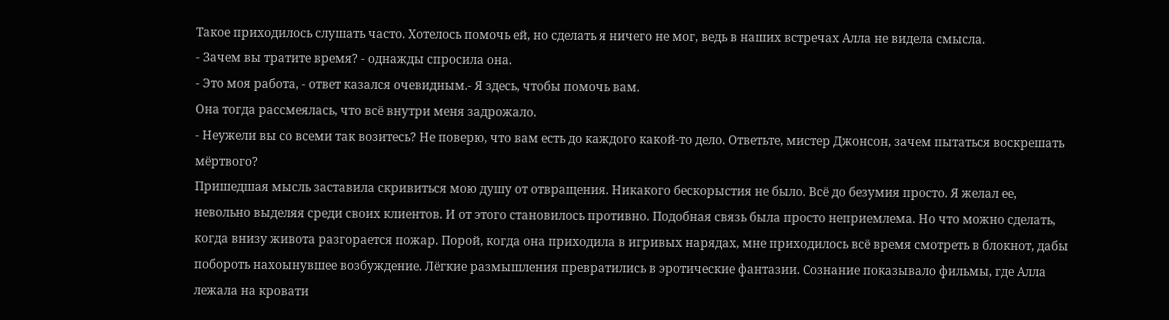Такое приходилось слушать часто. Хотелось помочь ей, но сделать я ничего не мог, ведь в наших встречах Алла не видела смысла.
- Зачем вы тратите время? - однажды спросила она.
- Это моя работа, - ответ казался очевидным.- Я здесь, чтобы помочь вам.
Она тогда рассмеялась, что всё внутри меня задрожало.
- Неужели вы со всеми так возитесь? Не поверю, что вам есть до каждого какой-то дело. Ответьте, мистер Джонсон, зачем пытаться воскрешать мёртвого?
Пришедшая мысль заставила скривиться мою душу от отвращения. Никакого бескорыстия не было. Всё до безумия просто. Я желал ее, невольно выделяя среди своих клиентов. И от этого становилось противно. Подобная связь была просто неприемлема. Но что можно сделать, когда внизу живота разгорается пожар. Порой, когда она приходила в игривых нарядах, мне приходилось всё время смотреть в блокнот, дабы побороть нахоынувшее возбуждение. Лёгкие размышления превратились в эротические фантазии. Сознание показывало фильмы, где Алла лежала на кровати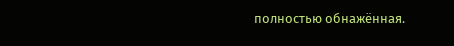полностью обнажённая.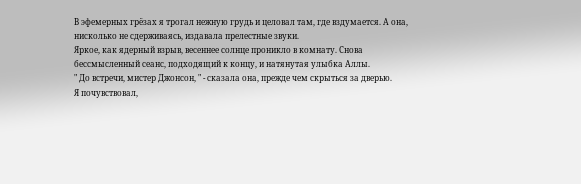В эфемерных грёзах я трогал нежную грудь и целовал там, где вздумается. А она, нисколько не сдерживаясь, издавала прелестные звуки.
Яркое, как ядерный взрыв, весеннее солнце проникло в комнату. Снова бессмысленный сеанс, подходящий к концу, и натянутая улыбка Аллы.
" До встречи, мистер Джонсон, " - сказала она, прежде чем скрыться за дверью.
Я почувствовал,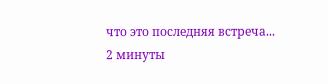что это последняя встреча...
2 минуты